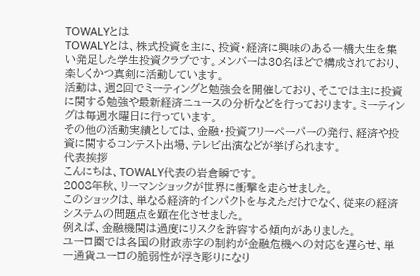TOWALYとは
TOWALYとは、株式投資を主に、投資・経済に興味のある一橋大生を集い発足した学生投資クラブです。メンバーは30名ほどで構成されており、楽しくかつ真剣に活動しています。
活動は、週2回でミーティングと勉強会を開催しており、そこでは主に投資に関する勉強や最新経済ニュースの分析などを行っております。ミーティングは毎週水曜日に行っています。
その他の活動実績としては、金融・投資フリーペーパーの発行、経済や投資に関するコンテスト出場、テレビ出演などが挙げられます。
代表挨拶
こんにちは、TOWALY代表の岩倉瞬です。
2008年秋、リーマンショックが世界に衝撃を走らせました。
このショックは、単なる経済的インパクトを与えただけでなく、従来の経済システムの問題点を顕在化させました。
例えば、金融機関は過度にリスクを許容する傾向がありました。
ユーロ圏では各国の財政赤字の制約が金融危機への対応を遅らせ、単一通貨ユーロの脆弱性が浮き彫りになり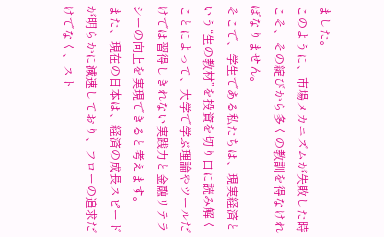ました。
このように、市場メカニズムが失敗した時こそ、その綻びから多くの教訓を得なければなりません。
そこで、学生である私たちは、現実経済という“生の教材”を投資を切り口に読み解くことによって、大学で学ぶ理論やツールだけでは習得しきれない実践力と金融リテラシーの向上を実現できると考えます。
また、現在の日本は、経済の成長スピードが明らかに減速しており、フローの追求だけでなく、スト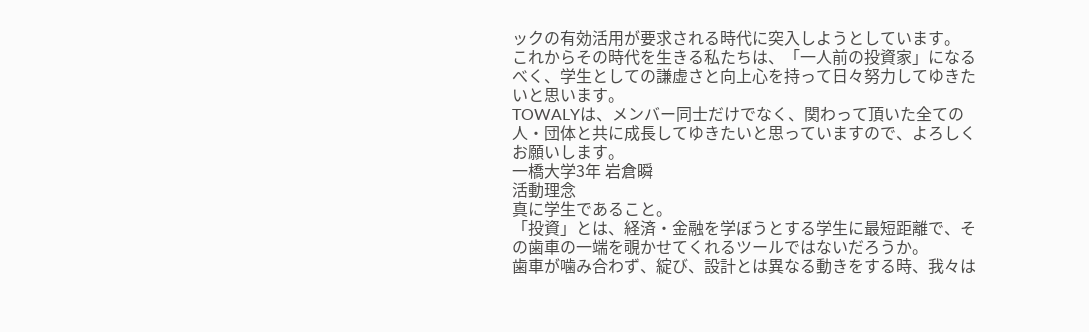ックの有効活用が要求される時代に突入しようとしています。
これからその時代を生きる私たちは、「一人前の投資家」になるべく、学生としての謙虚さと向上心を持って日々努力してゆきたいと思います。
TOWALYは、メンバー同士だけでなく、関わって頂いた全ての人・団体と共に成長してゆきたいと思っていますので、よろしく お願いします。
一橋大学3年 岩倉瞬
活動理念
真に学生であること。
「投資」とは、経済・金融を学ぼうとする学生に最短距離で、その歯車の一端を覗かせてくれるツールではないだろうか。
歯車が噛み合わず、綻び、設計とは異なる動きをする時、我々は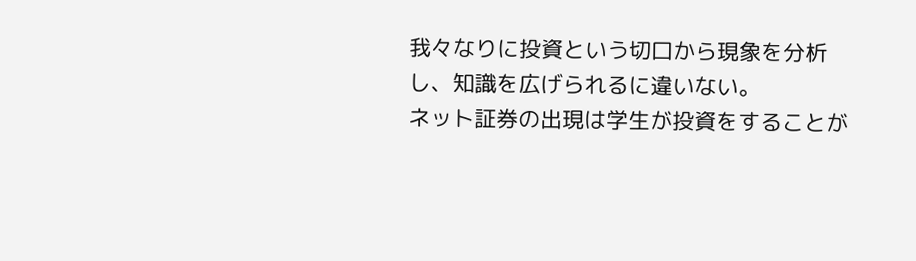我々なりに投資という切口から現象を分析し、知識を広げられるに違いない。
ネット証券の出現は学生が投資をすることが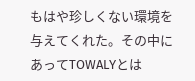もはや珍しくない環境を与えてくれた。その中にあってTOWALYとは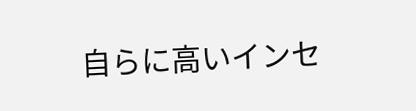自らに高いインセ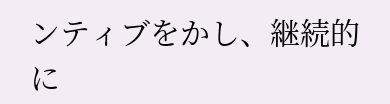ンティブをかし、継続的に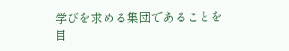学びを求める集団であることを目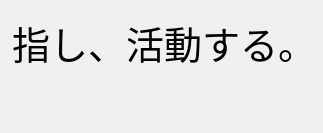指し、活動する。